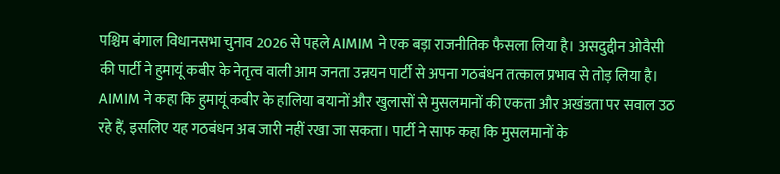पश्चिम बंगाल विधानसभा चुनाव 2026 से पहले AIMIM ने एक बड़ा राजनीतिक फैसला लिया है। असदुद्दीन ओवैसी की पार्टी ने हुमायूं कबीर के नेतृत्व वाली आम जनता उन्नयन पार्टी से अपना गठबंधन तत्काल प्रभाव से तोड़ लिया है।
AIMIM ने कहा कि हुमायूं कबीर के हालिया बयानों और खुलासों से मुसलमानों की एकता और अखंडता पर सवाल उठ रहे हैं, इसलिए यह गठबंधन अब जारी नहीं रखा जा सकता। पार्टी ने साफ कहा कि मुसलमानों के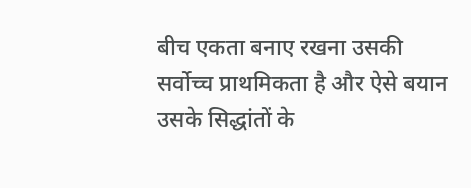बीच एकता बनाए रखना उसकी सर्वोच्च प्राथमिकता है और ऐसे बयान उसके सिद्धांतों के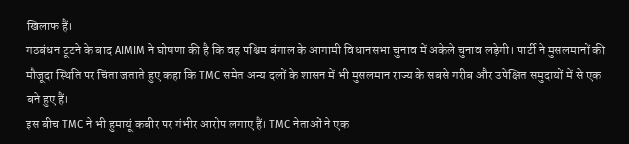खिलाफ हैं।
गठबंधन टूटने के बाद AIMIM ने घोषणा की है कि वह पश्चिम बंगाल के आगामी विधानसभा चुनाव में अकेले चुनाव लड़ेगी। पार्टी ने मुसलमानों की मौजूदा स्थिति पर चिंता जताते हुए कहा कि TMC समेत अन्य दलों के शासन में भी मुसलमान राज्य के सबसे गरीब और उपेक्षित समुदायों में से एक बने हुए हैं।
इस बीच TMC ने भी हुमायूं कबीर पर गंभीर आरोप लगाए हैं। TMC नेताओं ने एक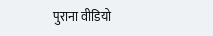पुराना वीडियो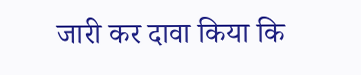जारी कर दावा किया कि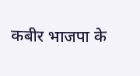कबीर भाजपा के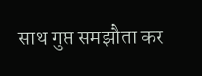साथ गुप्त समझौता कर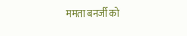ममता बनर्जी को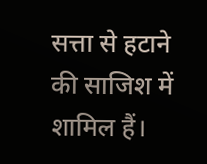सत्ता से हटाने की साजिश में शामिल हैं।